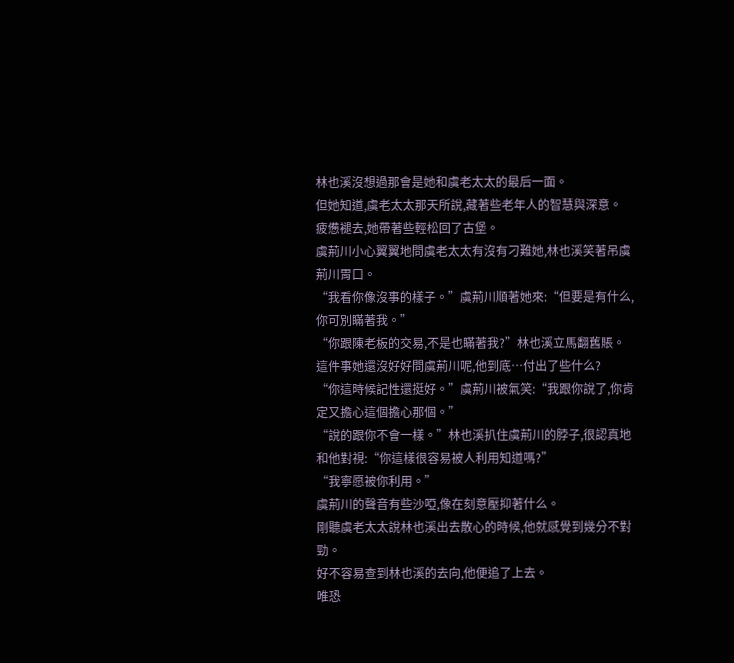林也溪沒想過那會是她和虞老太太的最后一面。
但她知道,虞老太太那天所說,藏著些老年人的智慧與深意。
疲憊褪去,她帶著些輕松回了古堡。
虞荊川小心翼翼地問虞老太太有沒有刁難她,林也溪笑著吊虞荊川胃口。
“我看你像沒事的樣子。”虞荊川順著她來:“但要是有什么,你可別瞞著我。”
“你跟陳老板的交易,不是也瞞著我?”林也溪立馬翻舊賬。
這件事她還沒好好問虞荊川呢,他到底…付出了些什么?
“你這時候記性還挺好。”虞荊川被氣笑:“我跟你說了,你肯定又擔心這個擔心那個。”
“說的跟你不會一樣。”林也溪扒住虞荊川的脖子,很認真地和他對視:“你這樣很容易被人利用知道嗎?”
“我寧愿被你利用。”
虞荊川的聲音有些沙啞,像在刻意壓抑著什么。
剛聽虞老太太說林也溪出去散心的時候,他就感覺到幾分不對勁。
好不容易查到林也溪的去向,他便追了上去。
唯恐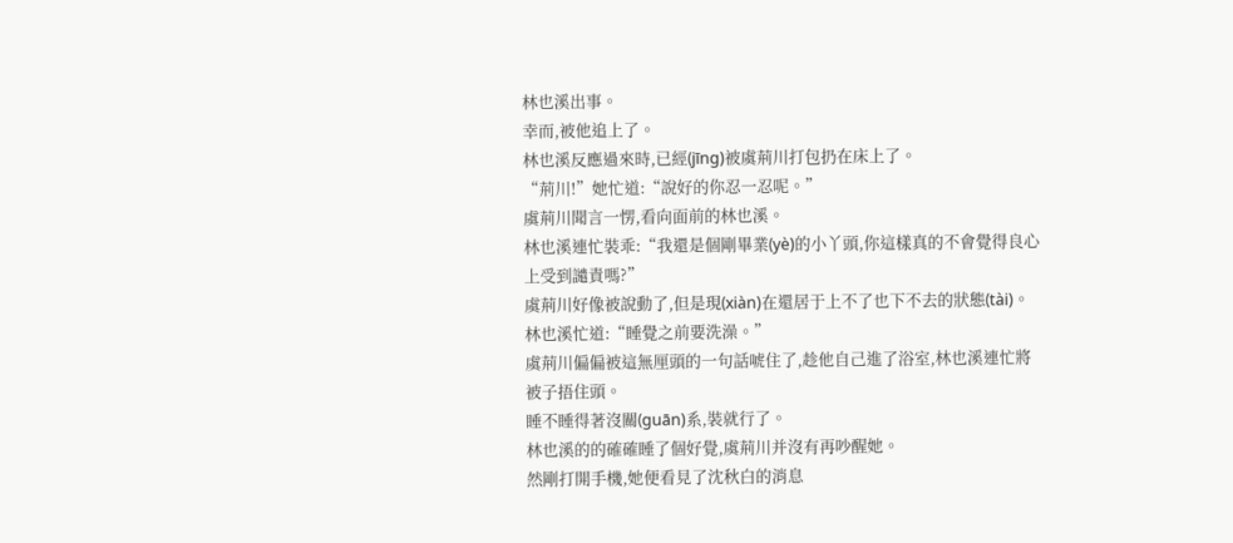林也溪出事。
幸而,被他追上了。
林也溪反應過來時,已經(jīng)被虞荊川打包扔在床上了。
“荊川!”她忙道:“說好的你忍一忍呢。”
虞荊川聞言一愣,看向面前的林也溪。
林也溪連忙裝乖:“我還是個剛畢業(yè)的小丫頭,你這樣真的不會覺得良心上受到譴責嗎?”
虞荊川好像被說動了,但是現(xiàn)在還居于上不了也下不去的狀態(tài)。
林也溪忙道:“睡覺之前要洗澡。”
虞荊川偏偏被這無厘頭的一句話唬住了,趁他自己進了浴室,林也溪連忙將被子捂住頭。
睡不睡得著沒關(guān)系,裝就行了。
林也溪的的確確睡了個好覺,虞荊川并沒有再吵醒她。
然剛打開手機,她便看見了沈秋白的消息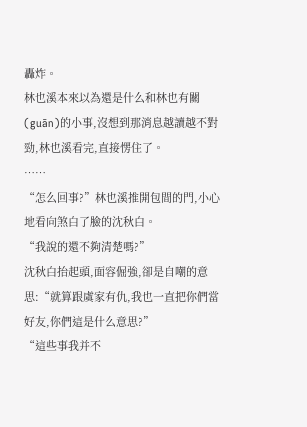轟炸。
林也溪本來以為還是什么和林也有關(guān)的小事,沒想到那消息越讀越不對勁,林也溪看完,直接愣住了。
……
“怎么回事?”林也溪推開包間的門,小心地看向煞白了臉的沈秋白。
“我說的還不夠清楚嗎?”
沈秋白抬起頭,面容倔強,卻是自嘲的意思:“就算跟虞家有仇,我也一直把你們當好友,你們這是什么意思?”
“這些事我并不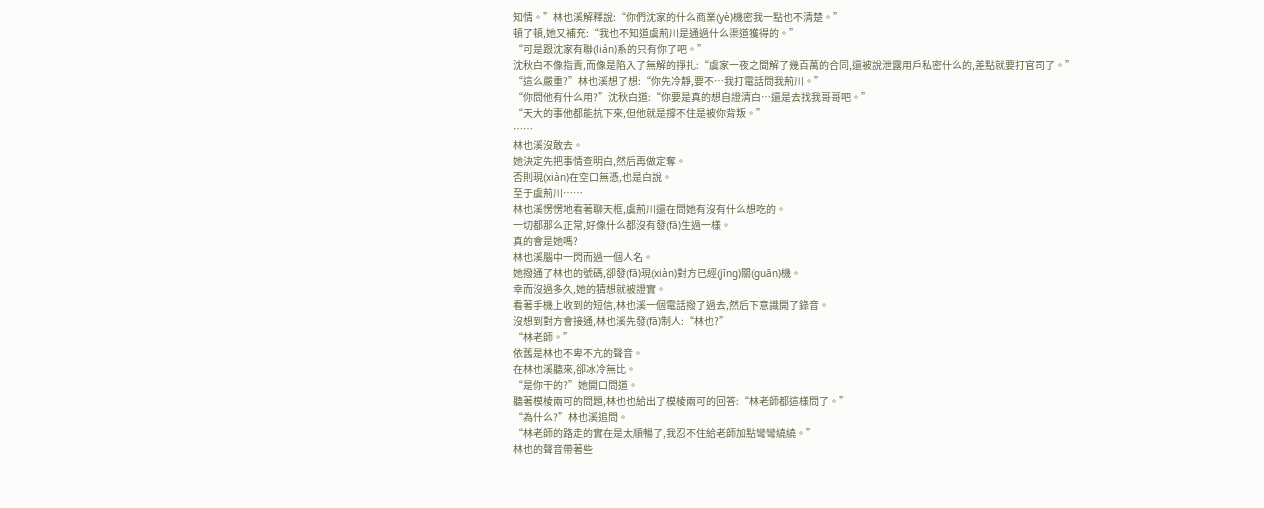知情。”林也溪解釋說:“你們沈家的什么商業(yè)機密我一點也不清楚。”
頓了頓,她又補充:“我也不知道虞荊川是通過什么渠道獲得的。”
“可是跟沈家有聯(lián)系的只有你了吧。”
沈秋白不像指責,而像是陷入了無解的掙扎:“虞家一夜之間解了幾百萬的合同,還被說泄露用戶私密什么的,差點就要打官司了。”
“這么嚴重?”林也溪想了想:“你先冷靜,要不…我打電話問我荊川。”
“你問他有什么用?”沈秋白道:“你要是真的想自證清白…還是去找我哥哥吧。”
“天大的事他都能抗下來,但他就是撐不住是被你背叛。”
……
林也溪沒敢去。
她決定先把事情查明白,然后再做定奪。
否則現(xiàn)在空口無憑,也是白說。
至于虞荊川……
林也溪愣愣地看著聊天框,虞荊川還在問她有沒有什么想吃的。
一切都那么正常,好像什么都沒有發(fā)生過一樣。
真的會是她嗎?
林也溪腦中一閃而過一個人名。
她撥通了林也的號碼,卻發(fā)現(xiàn)對方已經(jīng)關(guān)機。
幸而沒過多久,她的猜想就被證實。
看著手機上收到的短信,林也溪一個電話撥了過去,然后下意識開了錄音。
沒想到對方會接通,林也溪先發(fā)制人:“林也?”
“林老師。”
依舊是林也不卑不亢的聲音。
在林也溪聽來,卻冰冷無比。
“是你干的?”她開口問道。
聽著模棱兩可的問題,林也也給出了模棱兩可的回答:“林老師都這樣問了。”
“為什么?”林也溪追問。
“林老師的路走的實在是太順暢了,我忍不住給老師加點彎彎繞繞。”
林也的聲音帶著些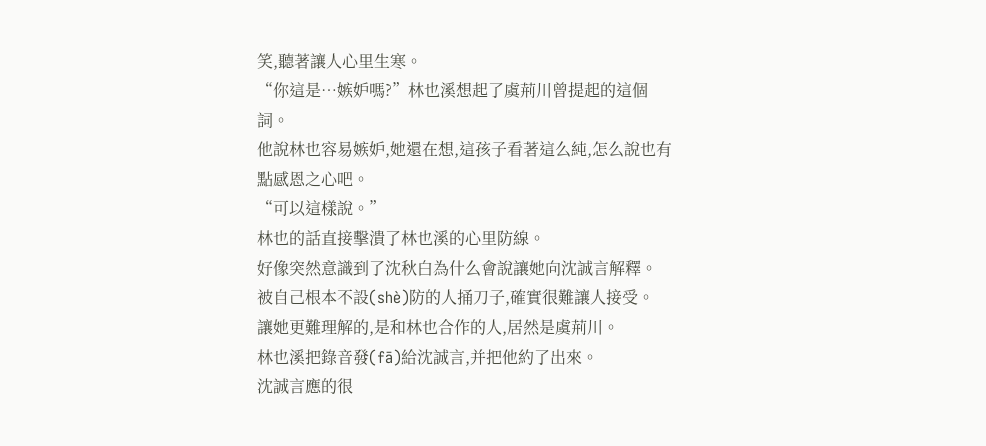笑,聽著讓人心里生寒。
“你這是…嫉妒嗎?”林也溪想起了虞荊川曾提起的這個詞。
他說林也容易嫉妒,她還在想,這孩子看著這么純,怎么說也有點感恩之心吧。
“可以這樣說。”
林也的話直接擊潰了林也溪的心里防線。
好像突然意識到了沈秋白為什么會說讓她向沈誠言解釋。
被自己根本不設(shè)防的人捅刀子,確實很難讓人接受。
讓她更難理解的,是和林也合作的人,居然是虞荊川。
林也溪把錄音發(fā)給沈誠言,并把他約了出來。
沈誠言應的很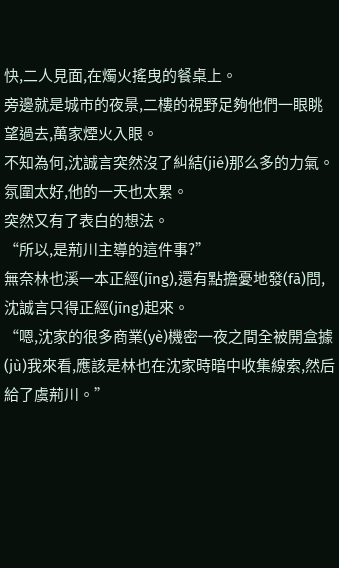快,二人見面,在燭火搖曳的餐桌上。
旁邊就是城市的夜景,二樓的視野足夠他們一眼眺望過去,萬家煙火入眼。
不知為何,沈誠言突然沒了糾結(jié)那么多的力氣。
氛圍太好,他的一天也太累。
突然又有了表白的想法。
“所以,是荊川主導的這件事?”
無奈林也溪一本正經(jīng),還有點擔憂地發(fā)問,沈誠言只得正經(jīng)起來。
“嗯,沈家的很多商業(yè)機密一夜之間全被開盒據(jù)我來看,應該是林也在沈家時暗中收集線索,然后給了虞荊川。”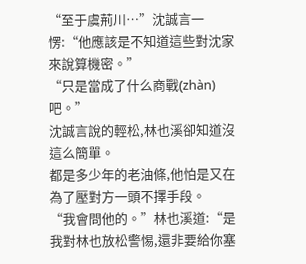“至于虞荊川…”沈誠言一愣:“他應該是不知道這些對沈家來說算機密。”
“只是當成了什么商戰(zhàn)吧。”
沈誠言說的輕松,林也溪卻知道沒這么簡單。
都是多少年的老油條,他怕是又在為了壓對方一頭不擇手段。
“我會問他的。”林也溪道:“是我對林也放松警惕,還非要給你塞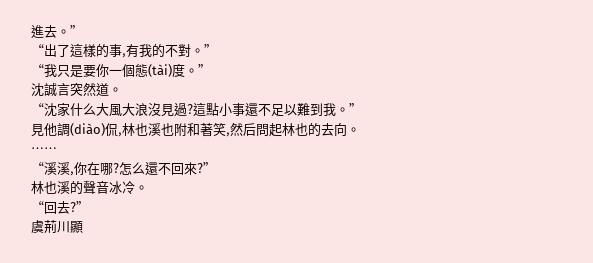進去。”
“出了這樣的事,有我的不對。”
“我只是要你一個態(tài)度。”
沈誠言突然道。
“沈家什么大風大浪沒見過?這點小事還不足以難到我。”
見他調(diào)侃,林也溪也附和著笑,然后問起林也的去向。
……
“溪溪,你在哪?怎么還不回來?”
林也溪的聲音冰冷。
“回去?”
虞荊川顯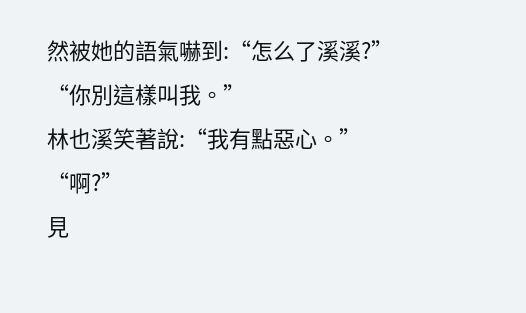然被她的語氣嚇到:“怎么了溪溪?”
“你別這樣叫我。”
林也溪笑著說:“我有點惡心。”
“啊?”
見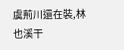虞荊川還在裝,林也溪干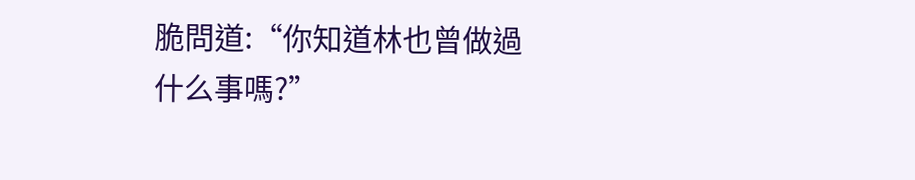脆問道:“你知道林也曾做過什么事嗎?”